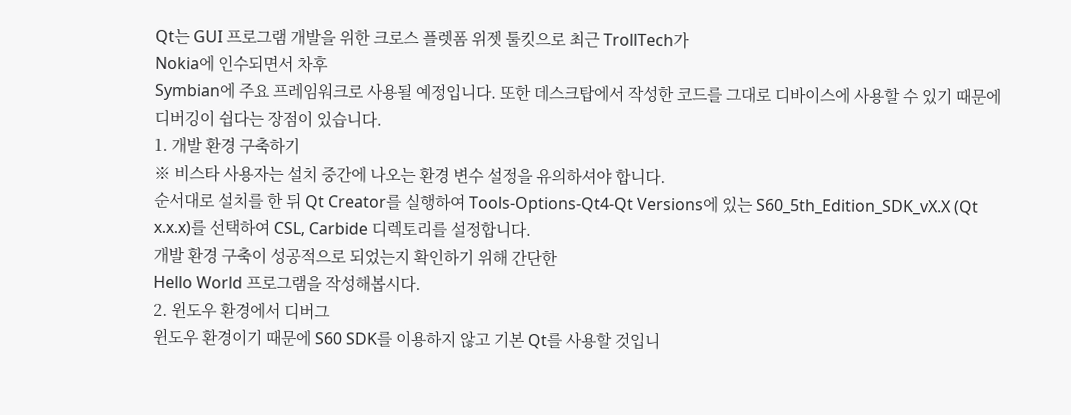Qt는 GUI 프로그램 개발을 위한 크로스 플렛폼 위젯 툴킷으로 최근 TrollTech가
Nokia에 인수되면서 차후
Symbian에 주요 프레임워크로 사용될 예정입니다. 또한 데스크탑에서 작성한 코드를 그대로 디바이스에 사용할 수 있기 때문에 디버깅이 쉽다는 장점이 있습니다.
1. 개발 환경 구축하기
※ 비스타 사용자는 설치 중간에 나오는 환경 변수 설정을 유의하셔야 합니다.
순서대로 설치를 한 뒤 Qt Creator를 실행하여 Tools-Options-Qt4-Qt Versions에 있는 S60_5th_Edition_SDK_vX.X (Qt x.x.x)를 선택하여 CSL, Carbide 디렉토리를 설정합니다.
개발 환경 구축이 성공적으로 되었는지 확인하기 위해 간단한
Hello World 프로그램을 작성해봅시다.
2. 윈도우 환경에서 디버그
윈도우 환경이기 때문에 S60 SDK를 이용하지 않고 기본 Qt를 사용할 것입니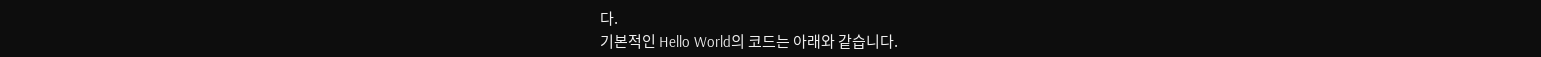다.
기본적인 Hello World의 코드는 아래와 같습니다.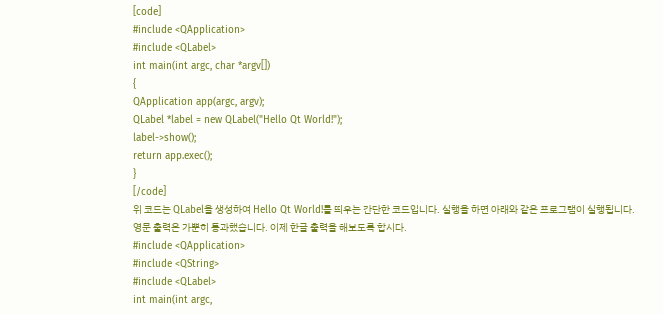[code]
#include <QApplication>
#include <QLabel>
int main(int argc, char *argv[])
{
QApplication app(argc, argv);
QLabel *label = new QLabel("Hello Qt World!");
label->show();
return app.exec();
}
[/code]
위 코드는 QLabel을 생성하여 Hello Qt World!를 띄우는 간단한 코드입니다. 실행을 하면 아래와 같은 프로그램이 실행됩니다.
영문 출력은 가뿐히 통과했습니다. 이제 한글 출력을 해보도록 합시다.
#include <QApplication>
#include <QString>
#include <QLabel>
int main(int argc,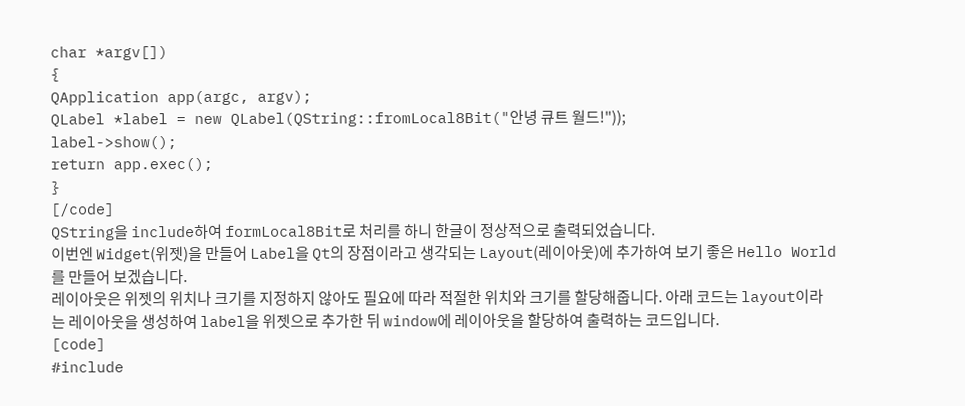char *argv[])
{
QApplication app(argc, argv);
QLabel *label = new QLabel(QString::fromLocal8Bit("안녕 큐트 월드!"));
label->show();
return app.exec();
}
[/code]
QString을 include하여 formLocal8Bit로 처리를 하니 한글이 정상적으로 출력되었습니다.
이번엔 Widget(위젯)을 만들어 Label을 Qt의 장점이라고 생각되는 Layout(레이아웃)에 추가하여 보기 좋은 Hello World를 만들어 보겠습니다.
레이아웃은 위젯의 위치나 크기를 지정하지 않아도 필요에 따라 적절한 위치와 크기를 할당해줍니다. 아래 코드는 layout이라는 레이아웃을 생성하여 label을 위젯으로 추가한 뒤 window에 레이아웃을 할당하여 출력하는 코드입니다.
[code]
#include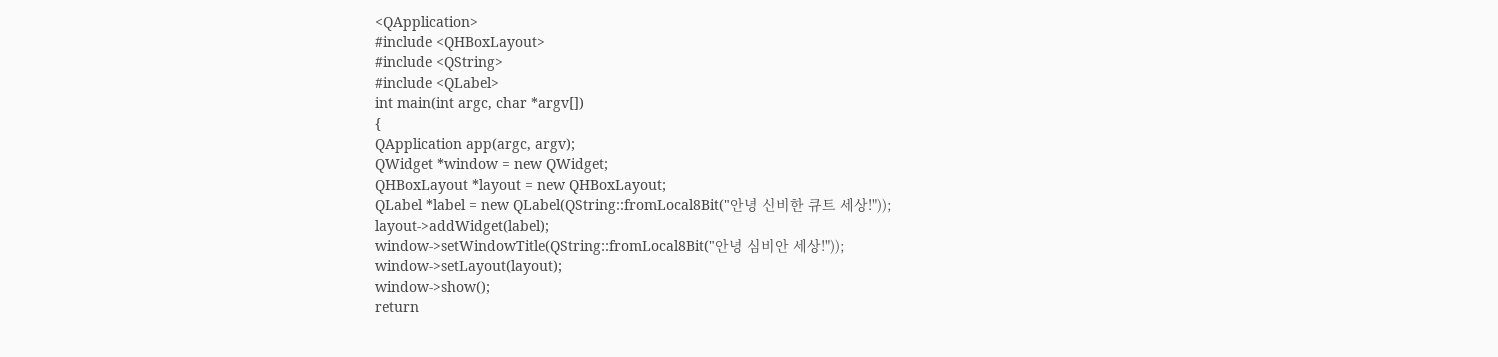<QApplication>
#include <QHBoxLayout>
#include <QString>
#include <QLabel>
int main(int argc, char *argv[])
{
QApplication app(argc, argv);
QWidget *window = new QWidget;
QHBoxLayout *layout = new QHBoxLayout;
QLabel *label = new QLabel(QString::fromLocal8Bit("안녕 신비한 큐트 세상!"));
layout->addWidget(label);
window->setWindowTitle(QString::fromLocal8Bit("안녕 심비안 세상!"));
window->setLayout(layout);
window->show();
return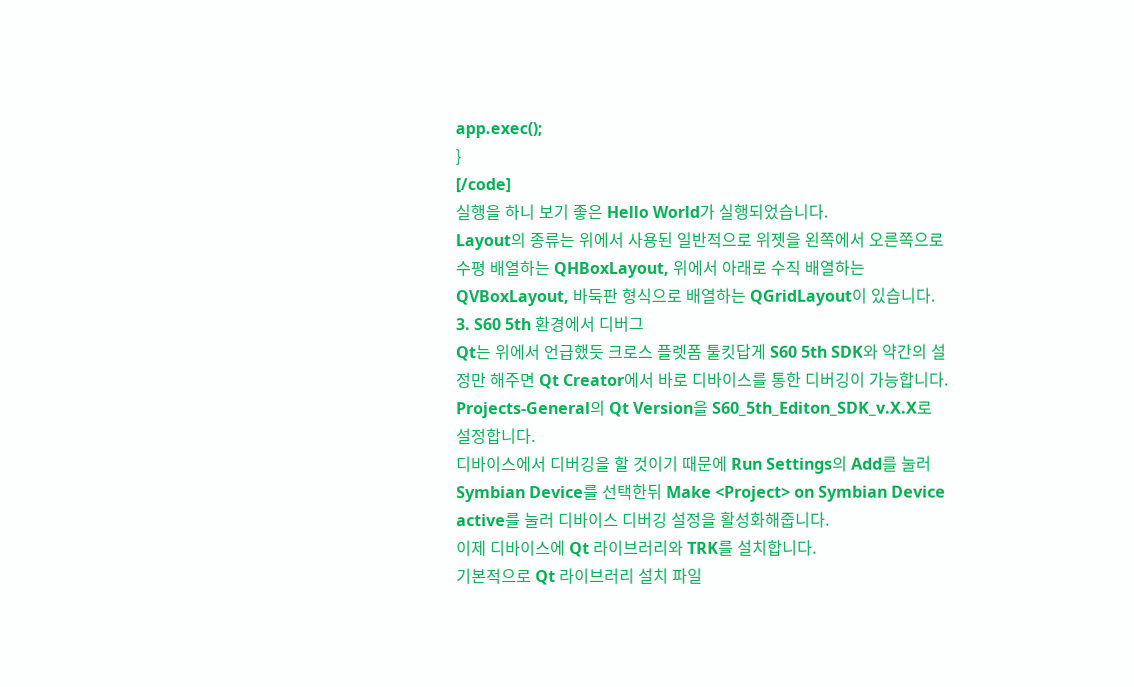app.exec();
}
[/code]
실행을 하니 보기 좋은 Hello World가 실행되었습니다.
Layout의 종류는 위에서 사용된 일반적으로 위젯을 왼쪽에서 오른쪽으로 수평 배열하는 QHBoxLayout, 위에서 아래로 수직 배열하는 QVBoxLayout, 바둑판 형식으로 배열하는 QGridLayout이 있습니다.
3. S60 5th 환경에서 디버그
Qt는 위에서 언급했듯 크로스 플렛폼 툴킷답게 S60 5th SDK와 약간의 설정만 해주면 Qt Creator에서 바로 디바이스를 통한 디버깅이 가능합니다.
Projects-General의 Qt Version을 S60_5th_Editon_SDK_v.X.X로 설정합니다.
디바이스에서 디버깅을 할 것이기 때문에 Run Settings의 Add를 눌러 Symbian Device를 선택한뒤 Make <Project> on Symbian Device active를 눌러 디바이스 디버깅 설정을 활성화해줍니다.
이제 디바이스에 Qt 라이브러리와 TRK를 설치합니다.
기본적으로 Qt 라이브러리 설치 파일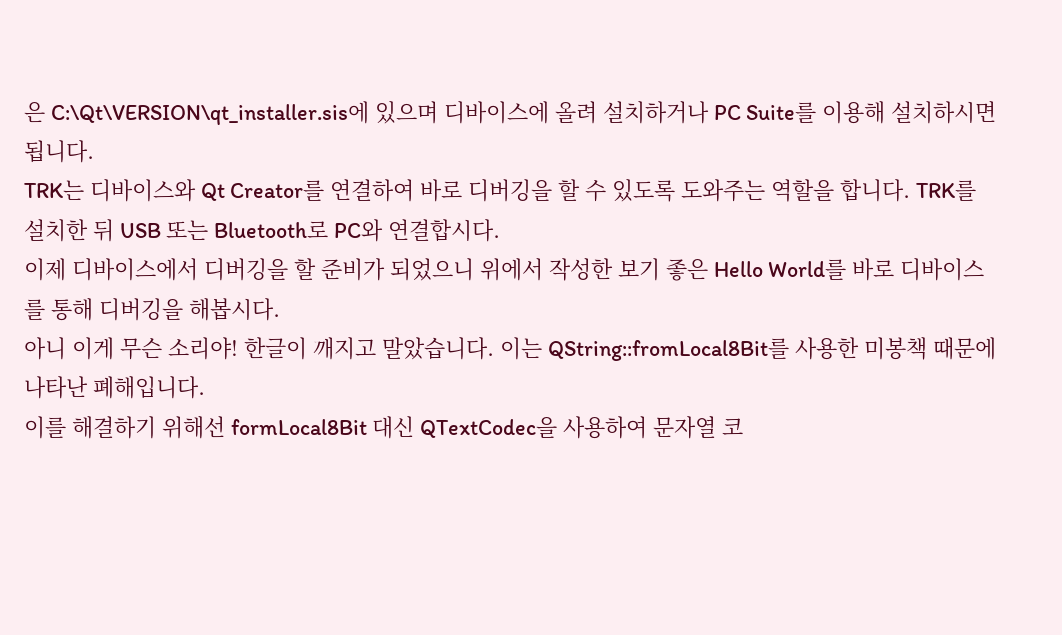은 C:\Qt\VERSION\qt_installer.sis에 있으며 디바이스에 올려 설치하거나 PC Suite를 이용해 설치하시면 됩니다.
TRK는 디바이스와 Qt Creator를 연결하여 바로 디버깅을 할 수 있도록 도와주는 역할을 합니다. TRK를 설치한 뒤 USB 또는 Bluetooth로 PC와 연결합시다.
이제 디바이스에서 디버깅을 할 준비가 되었으니 위에서 작성한 보기 좋은 Hello World를 바로 디바이스를 통해 디버깅을 해봅시다.
아니 이게 무슨 소리야! 한글이 깨지고 말았습니다. 이는 QString::fromLocal8Bit를 사용한 미봉책 때문에 나타난 폐해입니다.
이를 해결하기 위해선 formLocal8Bit 대신 QTextCodec을 사용하여 문자열 코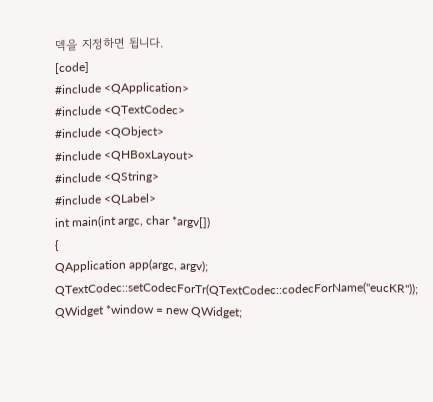덱을 지정하면 됩니다.
[code]
#include <QApplication>
#include <QTextCodec>
#include <QObject>
#include <QHBoxLayout>
#include <QString>
#include <QLabel>
int main(int argc, char *argv[])
{
QApplication app(argc, argv);
QTextCodec::setCodecForTr(QTextCodec::codecForName("eucKR"));
QWidget *window = new QWidget;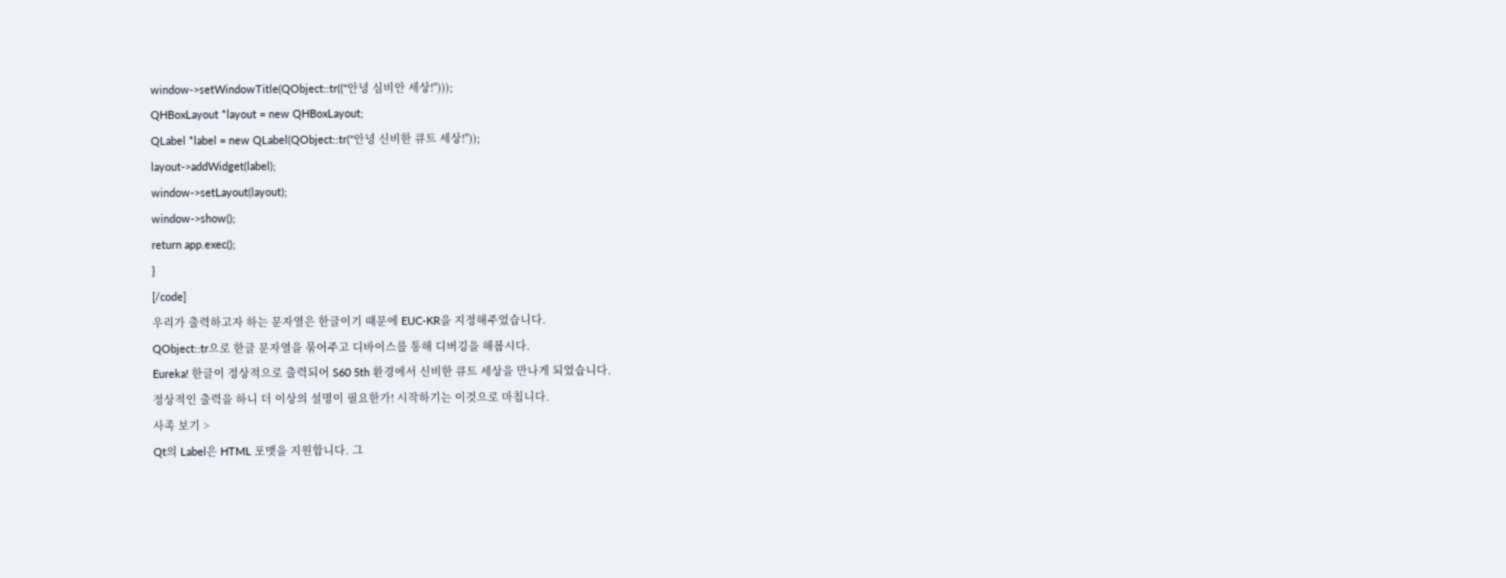window->setWindowTitle(QObject::tr(("안녕 심비안 세상!")));
QHBoxLayout *layout = new QHBoxLayout;
QLabel *label = new QLabel(QObject::tr("안녕 신비한 큐트 세상!"));
layout->addWidget(label);
window->setLayout(layout);
window->show();
return app.exec();
}
[/code]
우리가 출력하고자 하는 문자열은 한글이기 때문에 EUC-KR을 지정해주었습니다.
QObject::tr으로 한글 문자열을 묶어주고 디바이스를 통해 디버깅을 해봅시다.
Eureka! 한글이 정상적으로 출력되어 S60 5th 환경에서 신비한 큐트 세상을 만나게 되었습니다.
정상적인 출력을 하니 더 이상의 설명이 필요한가! 시작하기는 이것으로 마칩니다.
사족 보기 >
Qt의 Label은 HTML 포맷을 지원합니다. 그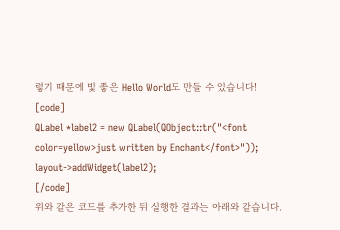렇기 때문에 빛 좋은 Hello World도 만들 수 있습니다!
[code]
QLabel *label2 = new QLabel(QObject::tr("<font color=yellow>just written by Enchant</font>"));
layout->addWidget(label2);
[/code]
위와 같은 코드를 추가한 뒤 실행한 결과는 아래와 같습니다.